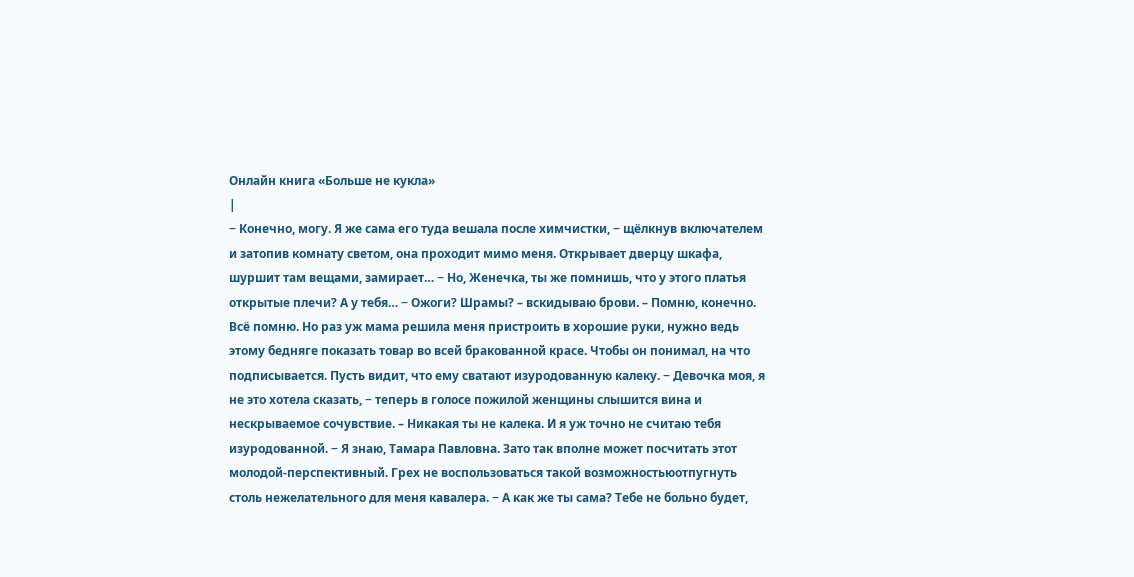Онлайн книга «Больше не кукла»
|
− Конечно, могу. Я же сама его туда вешала после химчистки, − щёлкнув включателем и затопив комнату светом, она проходит мимо меня. Открывает дверцу шкафа, шуршит там вещами, замирает… − Но, Женечка, ты же помнишь, что у этого платья открытые плечи? А у тебя… − Ожоги? Шрамы? – вскидываю брови. – Помню, конечно. Всё помню. Но раз уж мама решила меня пристроить в хорошие руки, нужно ведь этому бедняге показать товар во всей бракованной красе. Чтобы он понимал, на что подписывается. Пусть видит, что ему сватают изуродованную калеку. − Девочка моя, я не это хотела сказать, − теперь в голосе пожилой женщины слышится вина и нескрываемое сочувствие. – Никакая ты не калека. И я уж точно не считаю тебя изуродованной. − Я знаю, Тамара Павловна. Зато так вполне может посчитать этот молодой-перспективный. Грех не воспользоваться такой возможностьюотпугнуть столь нежелательного для меня кавалера. − А как же ты сама? Тебе не больно будет,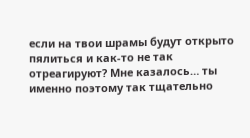если на твои шрамы будут открыто пялиться и как-то не так отреагируют? Мне казалось… ты именно поэтому так тщательно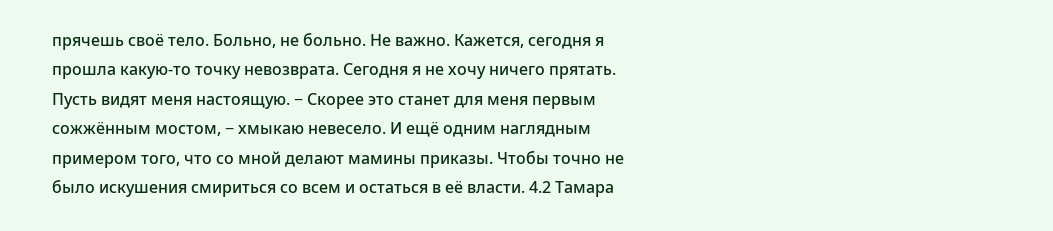прячешь своё тело. Больно, не больно. Не важно. Кажется, сегодня я прошла какую-то точку невозврата. Сегодня я не хочу ничего прятать. Пусть видят меня настоящую. − Скорее это станет для меня первым сожжённым мостом, − хмыкаю невесело. И ещё одним наглядным примером того, что со мной делают мамины приказы. Чтобы точно не было искушения смириться со всем и остаться в её власти. 4.2 Тамара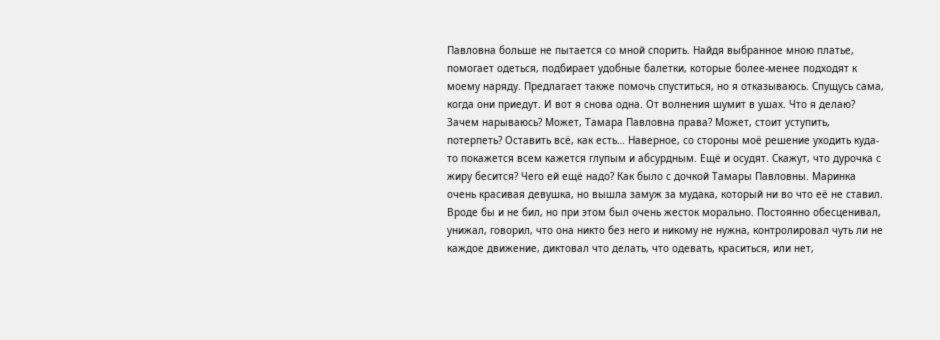Павловна больше не пытается со мной спорить. Найдя выбранное мною платье, помогает одеться, подбирает удобные балетки, которые более-менее подходят к моему наряду. Предлагает также помочь спуститься, но я отказываюсь. Спущусь сама, когда они приедут. И вот я снова одна. От волнения шумит в ушах. Что я делаю? Зачем нарываюсь? Может, Тамара Павловна права? Может, стоит уступить, потерпеть? Оставить всё, как есть… Наверное, со стороны моё решение уходить куда-то покажется всем кажется глупым и абсурдным. Ещё и осудят. Скажут, что дурочка с жиру бесится? Чего ей ещё надо? Как было с дочкой Тамары Павловны. Маринка очень красивая девушка, но вышла замуж за мудака, который ни во что её не ставил. Вроде бы и не бил, но при этом был очень жесток морально. Постоянно обесценивал, унижал, говорил, что она никто без него и никому не нужна, контролировал чуть ли не каждое движение, диктовал что делать, что одевать, краситься, или нет,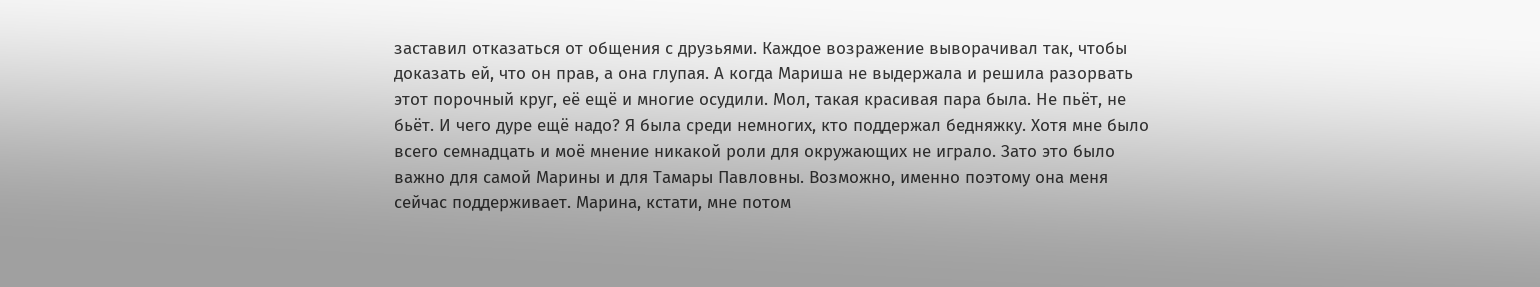заставил отказаться от общения с друзьями. Каждое возражение выворачивал так, чтобы доказать ей, что он прав, а она глупая. А когда Мариша не выдержала и решила разорвать этот порочный круг, её ещё и многие осудили. Мол, такая красивая пара была. Не пьёт, не бьёт. И чего дуре ещё надо? Я была среди немногих, кто поддержал бедняжку. Хотя мне было всего семнадцать и моё мнение никакой роли для окружающих не играло. Зато это было важно для самой Марины и для Тамары Павловны. Возможно, именно поэтому она меня сейчас поддерживает. Марина, кстати, мне потом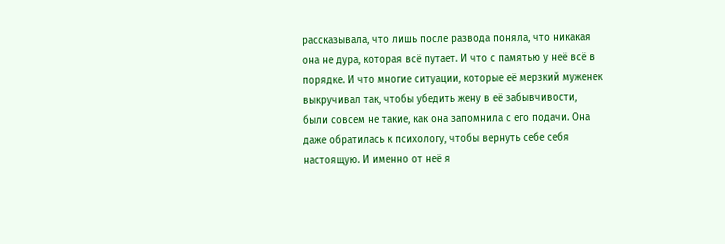рассказывала, что лишь после развода поняла, что никакая она не дура, которая всё путает. И что с памятью у неё всё в порядке. И что многие ситуации, которые её мерзкий муженек выкручивал так, чтобы убедить жену в её забывчивости, были совсем не такие, как она запомнила с его подачи. Она даже обратилась к психологу, чтобы вернуть себе себя настоящую. И именно от неё я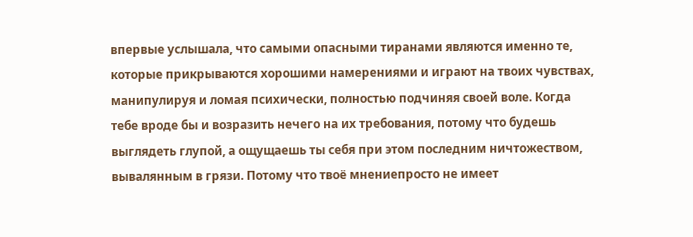впервые услышала, что самыми опасными тиранами являются именно те, которые прикрываются хорошими намерениями и играют на твоих чувствах, манипулируя и ломая психически, полностью подчиняя своей воле. Когда тебе вроде бы и возразить нечего на их требования, потому что будешь выглядеть глупой, а ощущаешь ты себя при этом последним ничтожеством, вывалянным в грязи. Потому что твоё мнениепросто не имеет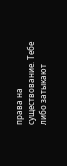права на существование. Тебе либо затыкают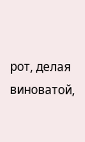рот, делая виноватой,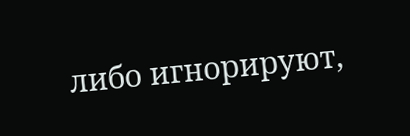либо игнорируют,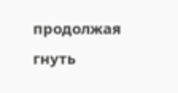продолжая гнуть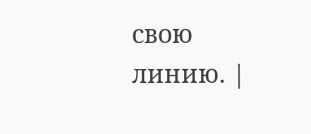свою линию. |